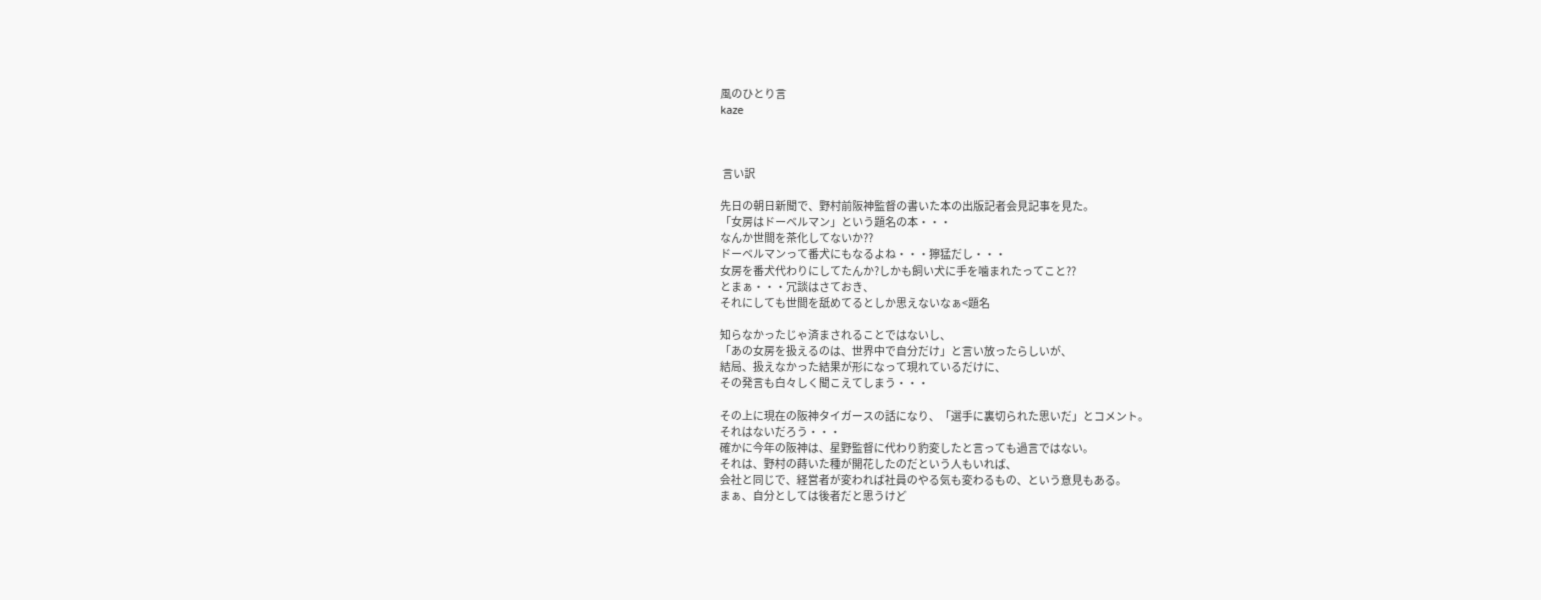風のひとり言
kaze



 言い訳

先日の朝日新聞で、野村前阪神監督の書いた本の出版記者会見記事を見た。
「女房はドーベルマン」という題名の本・・・
なんか世間を茶化してないか??
ドーベルマンって番犬にもなるよね・・・獰猛だし・・・
女房を番犬代わりにしてたんか?しかも飼い犬に手を噛まれたってこと??
とまぁ・・・冗談はさておき、
それにしても世間を舐めてるとしか思えないなぁ<題名

知らなかったじゃ済まされることではないし、
「あの女房を扱えるのは、世界中で自分だけ」と言い放ったらしいが、
結局、扱えなかった結果が形になって現れているだけに、
その発言も白々しく聞こえてしまう・・・

その上に現在の阪神タイガースの話になり、「選手に裏切られた思いだ」とコメント。
それはないだろう・・・
確かに今年の阪神は、星野監督に代わり豹変したと言っても過言ではない。
それは、野村の蒔いた種が開花したのだという人もいれば、
会社と同じで、経営者が変われば社員のやる気も変わるもの、という意見もある。
まぁ、自分としては後者だと思うけど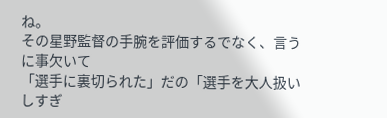ね。
その星野監督の手腕を評価するでなく、言うに事欠いて
「選手に裏切られた」だの「選手を大人扱いしすぎ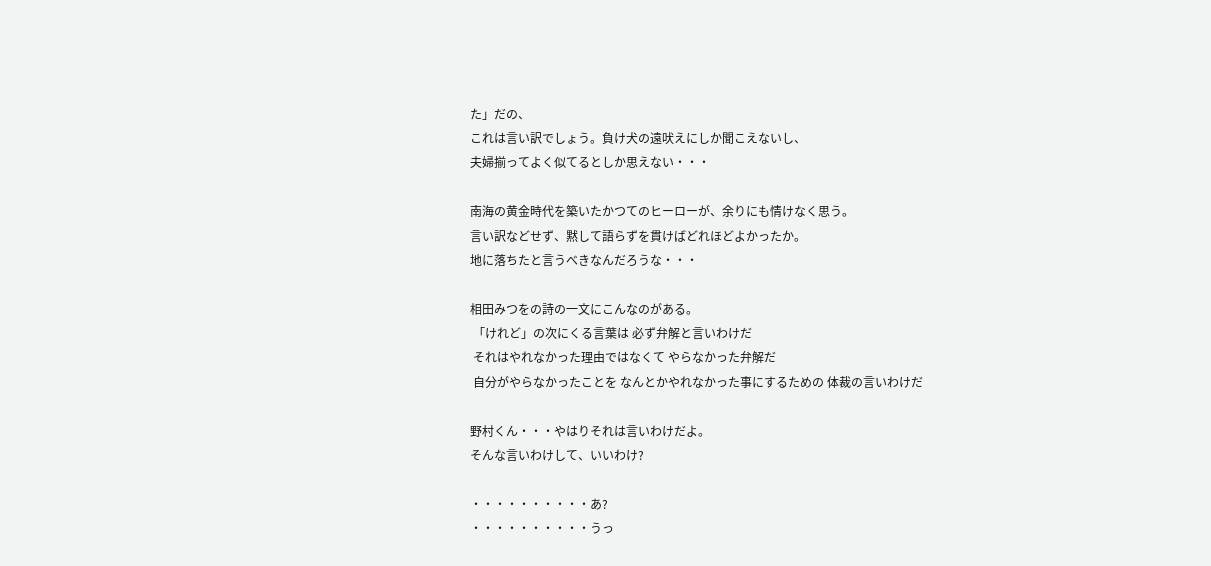た」だの、
これは言い訳でしょう。負け犬の遠吠えにしか聞こえないし、
夫婦揃ってよく似てるとしか思えない・・・

南海の黄金時代を築いたかつてのヒーローが、余りにも情けなく思う。
言い訳などせず、黙して語らずを貫けばどれほどよかったか。
地に落ちたと言うべきなんだろうな・・・

相田みつをの詩の一文にこんなのがある。
 「けれど」の次にくる言葉は 必ず弁解と言いわけだ
 それはやれなかった理由ではなくて やらなかった弁解だ
 自分がやらなかったことを なんとかやれなかった事にするための 体裁の言いわけだ

野村くん・・・やはりそれは言いわけだよ。
そんな言いわけして、いいわけ?

・・・・・・・・・・あ?
・・・・・・・・・・うっ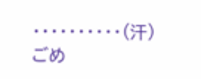・・・・・・・・・・(汗)
ごめ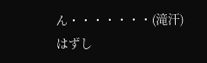ん・・・・・・・(滝汗)
はずし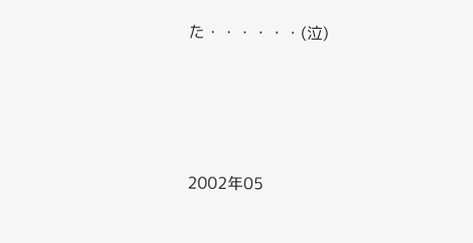た・・・・・・(泣)




2002年05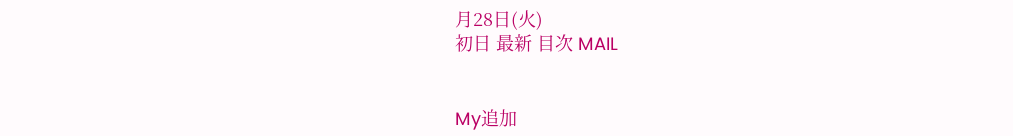月28日(火)
初日 最新 目次 MAIL


My追加